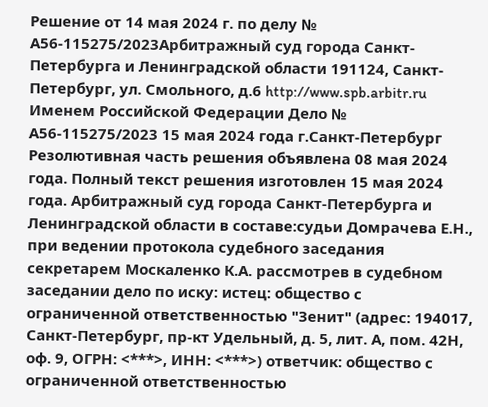Решение от 14 мая 2024 г. по делу № А56-115275/2023Арбитражный суд города Санкт-Петербурга и Ленинградской области 191124, Санкт-Петербург, ул. Смольного, д.6 http://www.spb.arbitr.ru Именем Российской Федерации Дело № А56-115275/2023 15 мая 2024 года г.Санкт-Петербург Резолютивная часть решения объявлена 08 мая 2024 года. Полный текст решения изготовлен 15 мая 2024 года. Арбитражный суд города Санкт-Петербурга и Ленинградской области в составе:судьи Домрачева Е.Н., при ведении протокола судебного заседания секретарем Москаленко К.А. рассмотрев в судебном заседании дело по иску: истец: общество с ограниченной ответственностью "Зенит" (адрес: 194017, Санкт-Петербург, пр-кт Удельный, д. 5, лит. А, пом. 42Н, оф. 9, ОГРН: <***>, ИНН: <***>) ответчик: общество с ограниченной ответственностью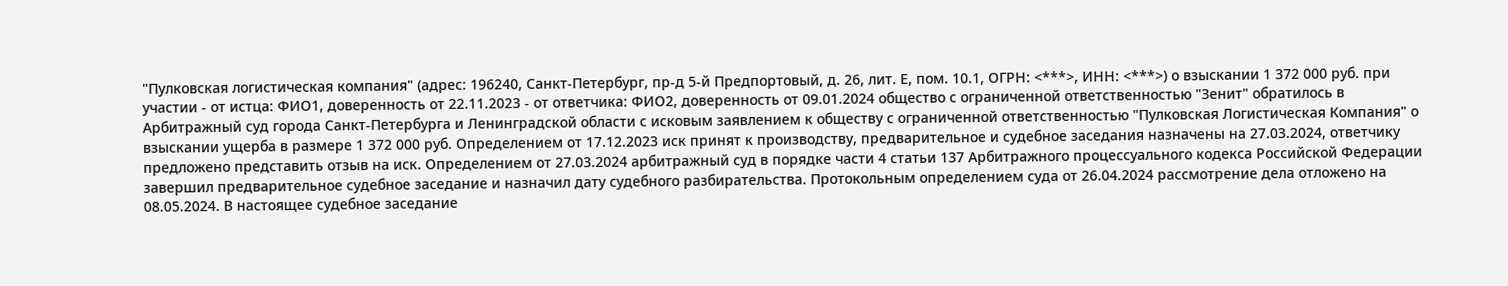"Пулковская логистическая компания" (адрес: 196240, Санкт-Петербург, пр-д 5-й Предпортовый, д. 26, лит. Е, пом. 10.1, ОГРН: <***>, ИНН: <***>) о взыскании 1 372 000 руб. при участии - от истца: ФИО1, доверенность от 22.11.2023 - от ответчика: ФИО2, доверенность от 09.01.2024 общество с ограниченной ответственностью "Зенит" обратилось в Арбитражный суд города Санкт-Петербурга и Ленинградской области с исковым заявлением к обществу с ограниченной ответственностью "Пулковская Логистическая Компания" о взыскании ущерба в размере 1 372 000 руб. Определением от 17.12.2023 иск принят к производству, предварительное и судебное заседания назначены на 27.03.2024, ответчику предложено представить отзыв на иск. Определением от 27.03.2024 арбитражный суд в порядке части 4 статьи 137 Арбитражного процессуального кодекса Российской Федерации завершил предварительное судебное заседание и назначил дату судебного разбирательства. Протокольным определением суда от 26.04.2024 рассмотрение дела отложено на 08.05.2024. В настоящее судебное заседание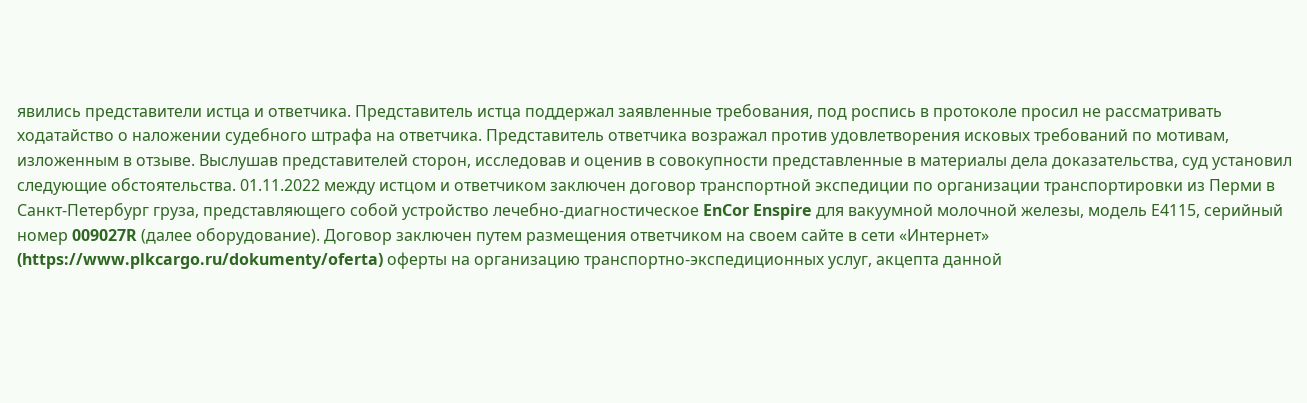явились представители истца и ответчика. Представитель истца поддержал заявленные требования, под роспись в протоколе просил не рассматривать ходатайство о наложении судебного штрафа на ответчика. Представитель ответчика возражал против удовлетворения исковых требований по мотивам, изложенным в отзыве. Выслушав представителей сторон, исследовав и оценив в совокупности представленные в материалы дела доказательства, суд установил следующие обстоятельства. 01.11.2022 между истцом и ответчиком заключен договор транспортной экспедиции по организации транспортировки из Перми в Санкт-Петербург груза, представляющего собой устройство лечебно-диагностическое EnCor Enspire для вакуумной молочной железы, модель Е4115, серийный номер 009027R (далее оборудование). Договор заключен путем размещения ответчиком на своем сайте в сети «Интернет» (https://www.plkcargo.ru/dokumenty/oferta) оферты на организацию транспортно-экспедиционных услуг, акцепта данной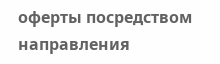оферты посредством направления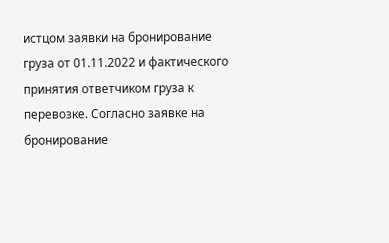истцом заявки на бронирование груза от 01.11.2022 и фактического принятия ответчиком груза к перевозке. Согласно заявке на бронирование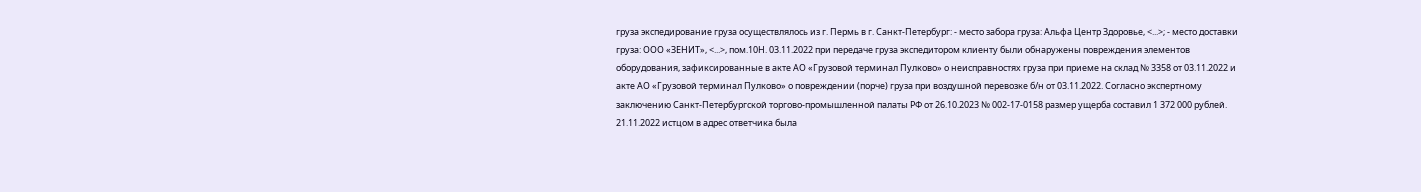груза экспедирование груза осуществлялось из г. Пермь в г. Санкт-Петербург: - место забора груза: Альфа Центр Здоровье, <...>; - место доставки груза: ООО «ЗЕНИТ», <...>, пом.10Н. 03.11.2022 при передаче груза экспедитором клиенту были обнаружены повреждения элементов оборудования, зафиксированные в акте АО «Грузовой терминал Пулково» о неисправностях груза при приеме на склад № 3358 от 03.11.2022 и акте АО «Грузовой терминал Пулково» о повреждении (порче) груза при воздушной перевозке б/н от 03.11.2022. Согласно экспертному заключению Санкт-Петербургской торгово-промышленной палаты РФ от 26.10.2023 № 002-17-0158 размер ущерба составил 1 372 000 рублей. 21.11.2022 истцом в адрес ответчика была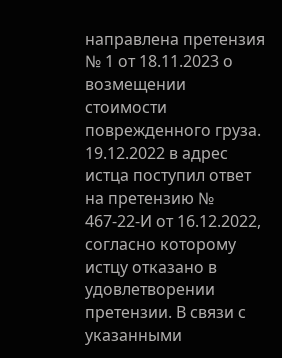направлена претензия № 1 от 18.11.2023 о возмещении стоимости поврежденного груза. 19.12.2022 в адрес истца поступил ответ на претензию № 467-22-И от 16.12.2022, согласно которому истцу отказано в удовлетворении претензии. В связи с указанными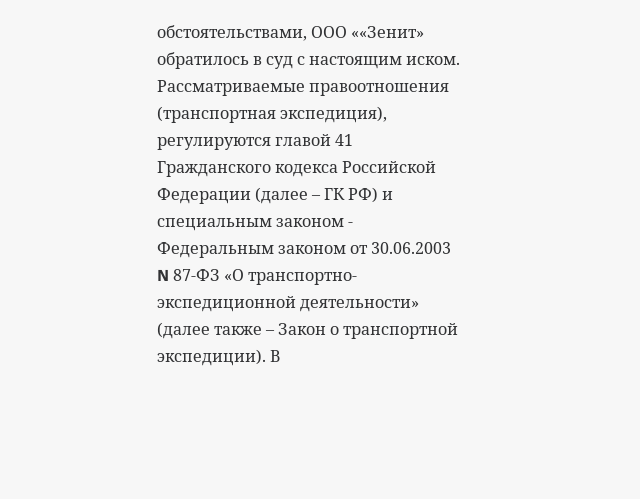обстоятельствами, ООО ««Зенит» обратилось в суд с настоящим иском. Рассматриваемые правоотношения (транспортная экспедиция), регулируются главой 41 Гражданского кодекса Российской Федерации (далее – ГК РФ) и специальным законом - Федеральным законом от 30.06.2003 N 87-ФЗ «О транспортно-экспедиционной деятельности» (далее также – Закон о транспортной экспедиции). В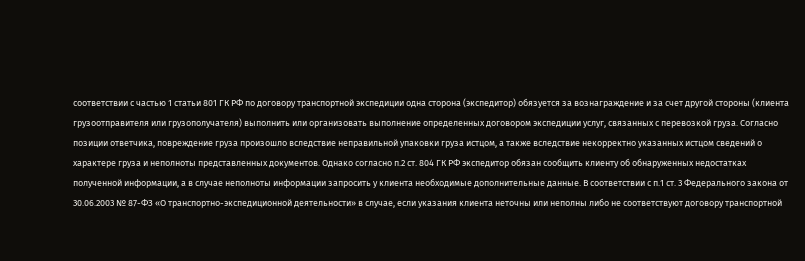соответствии с частью 1 статьи 801 ГК РФ по договору транспортной экспедиции одна сторона (экспедитор) обязуется за вознаграждение и за счет другой стороны (клиента грузоотправителя или грузополучателя) выполнить или организовать выполнение определенных договором экспедиции услуг, связанных с перевозкой груза. Согласно позиции ответчика, повреждение груза произошло вследствие неправильной упаковки груза истцом, а также вследствие некорректно указанных истцом сведений о характере груза и неполноты представленных документов. Однако согласно п.2 ст. 804 ГК РФ экспедитор обязан сообщить клиенту об обнаруженных недостатках полученной информации, а в случае неполноты информации запросить у клиента необходимые дополнительные данные. В соответствии с п.1 ст. 3 Федерального закона от 30.06.2003 № 87-ФЗ «О транспортно-экспедиционной деятельности» в случае, если указания клиента неточны или неполны либо не соответствуют договору транспортной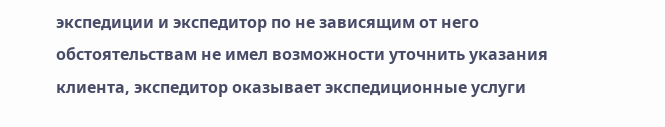экспедиции и экспедитор по не зависящим от него обстоятельствам не имел возможности уточнить указания клиента, экспедитор оказывает экспедиционные услуги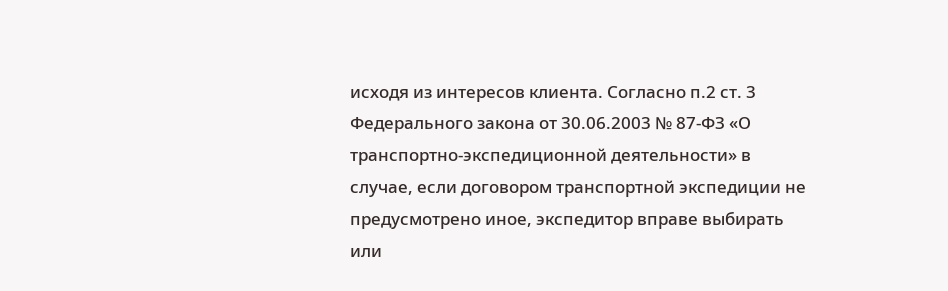исходя из интересов клиента. Согласно п.2 ст. 3 Федерального закона от 30.06.2003 № 87-ФЗ «О транспортно-экспедиционной деятельности» в случае, если договором транспортной экспедиции не предусмотрено иное, экспедитор вправе выбирать или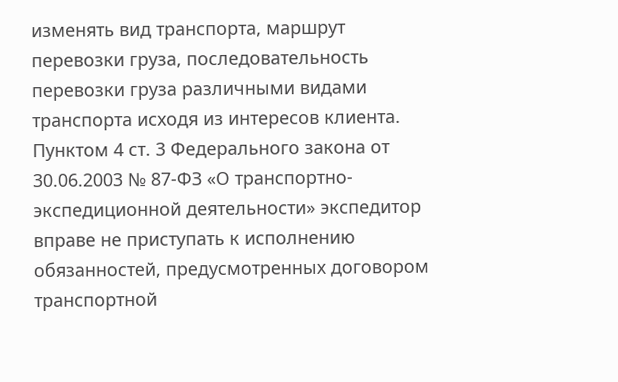изменять вид транспорта, маршрут перевозки груза, последовательность перевозки груза различными видами транспорта исходя из интересов клиента. Пунктом 4 ст. 3 Федерального закона от 30.06.2003 № 87-ФЗ «О транспортно-экспедиционной деятельности» экспедитор вправе не приступать к исполнению обязанностей, предусмотренных договором транспортной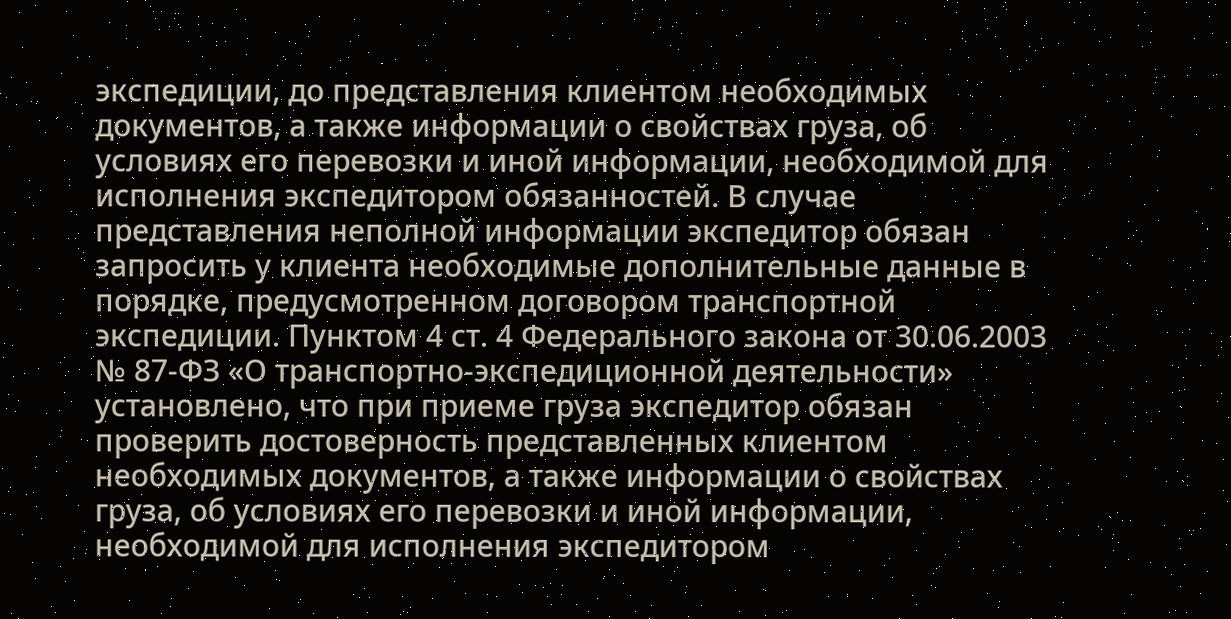экспедиции, до представления клиентом необходимых документов, а также информации о свойствах груза, об условиях его перевозки и иной информации, необходимой для исполнения экспедитором обязанностей. В случае представления неполной информации экспедитор обязан запросить у клиента необходимые дополнительные данные в порядке, предусмотренном договором транспортной экспедиции. Пунктом 4 ст. 4 Федерального закона от 30.06.2003 № 87-ФЗ «О транспортно-экспедиционной деятельности» установлено, что при приеме груза экспедитор обязан проверить достоверность представленных клиентом необходимых документов, а также информации о свойствах груза, об условиях его перевозки и иной информации, необходимой для исполнения экспедитором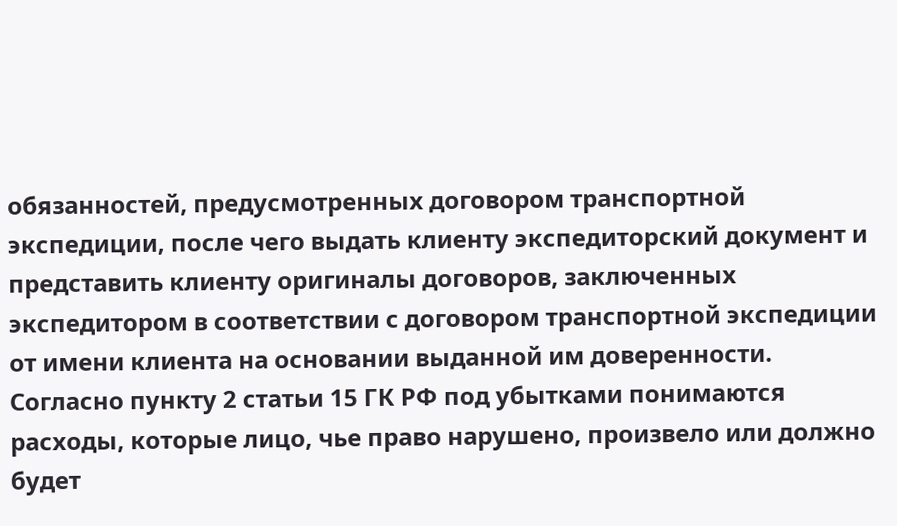обязанностей, предусмотренных договором транспортной экспедиции, после чего выдать клиенту экспедиторский документ и представить клиенту оригиналы договоров, заключенных экспедитором в соответствии с договором транспортной экспедиции от имени клиента на основании выданной им доверенности. Согласно пункту 2 статьи 15 ГК РФ под убытками понимаются расходы, которые лицо, чье право нарушено, произвело или должно будет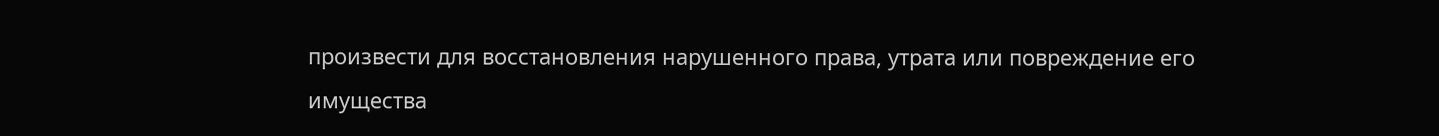произвести для восстановления нарушенного права, утрата или повреждение его имущества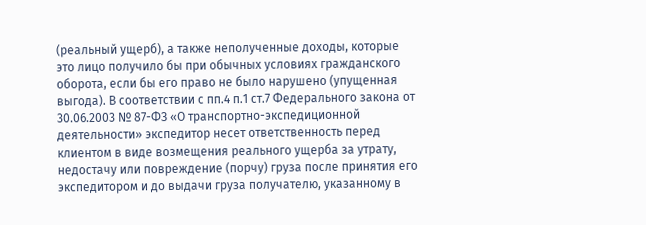(реальный ущерб), а также неполученные доходы, которые это лицо получило бы при обычных условиях гражданского оборота, если бы его право не было нарушено (упущенная выгода). В соответствии с пп.4 п.1 ст.7 Федерального закона от 30.06.2003 № 87-ФЗ «О транспортно-экспедиционной деятельности» экспедитор несет ответственность перед клиентом в виде возмещения реального ущерба за утрату, недостачу или повреждение (порчу) груза после принятия его экспедитором и до выдачи груза получателю, указанному в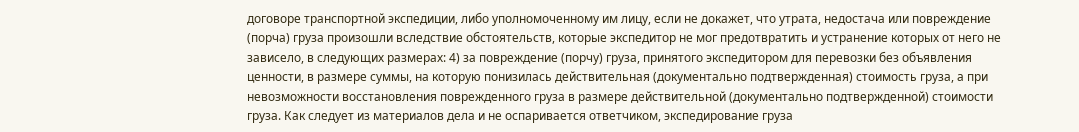договоре транспортной экспедиции, либо уполномоченному им лицу, если не докажет, что утрата, недостача или повреждение (порча) груза произошли вследствие обстоятельств, которые экспедитор не мог предотвратить и устранение которых от него не зависело, в следующих размерах: 4) за повреждение (порчу) груза, принятого экспедитором для перевозки без объявления ценности, в размере суммы, на которую понизилась действительная (документально подтвержденная) стоимость груза, а при невозможности восстановления поврежденного груза в размере действительной (документально подтвержденной) стоимости груза. Как следует из материалов дела и не оспаривается ответчиком, экспедирование груза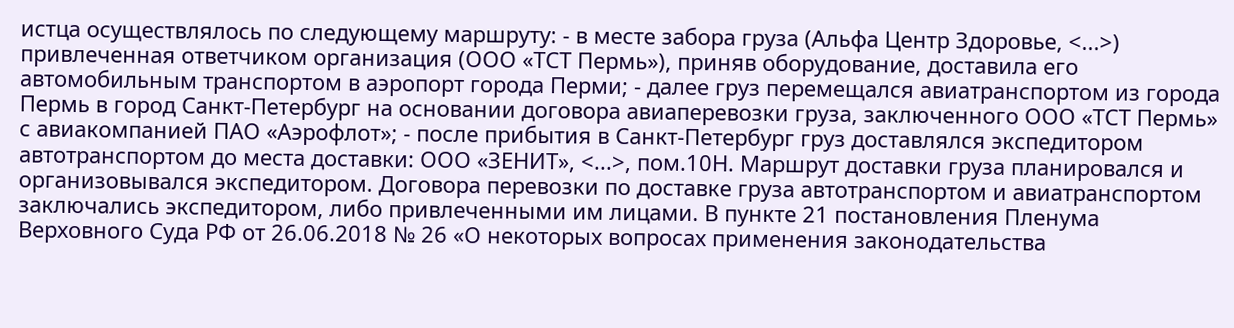истца осуществлялось по следующему маршруту: - в месте забора груза (Альфа Центр Здоровье, <...>) привлеченная ответчиком организация (ООО «ТСТ Пермь»), приняв оборудование, доставила его автомобильным транспортом в аэропорт города Перми; - далее груз перемещался авиатранспортом из города Пермь в город Санкт-Петербург на основании договора авиаперевозки груза, заключенного ООО «ТСТ Пермь» с авиакомпанией ПАО «Аэрофлот»; - после прибытия в Санкт-Петербург груз доставлялся экспедитором автотранспортом до места доставки: ООО «ЗЕНИТ», <...>, пом.10Н. Маршрут доставки груза планировался и организовывался экспедитором. Договора перевозки по доставке груза автотранспортом и авиатранспортом заключались экспедитором, либо привлеченными им лицами. В пункте 21 постановления Пленума Верховного Суда РФ от 26.06.2018 № 26 «О некоторых вопросах применения законодательства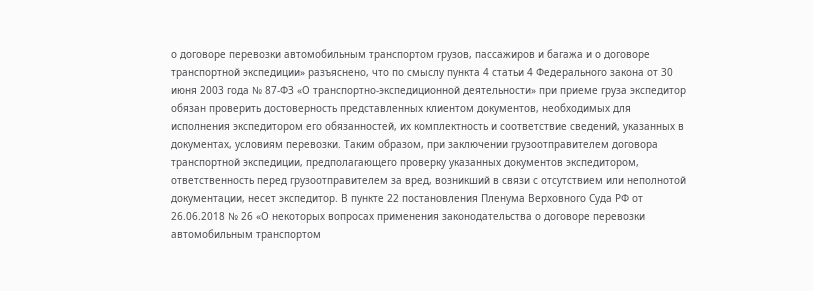о договоре перевозки автомобильным транспортом грузов, пассажиров и багажа и о договоре транспортной экспедиции» разъяснено, что по смыслу пункта 4 статьи 4 Федерального закона от 30 июня 2003 года № 87-ФЗ «О транспортно-экспедиционной деятельности» при приеме груза экспедитор обязан проверить достоверность представленных клиентом документов, необходимых для исполнения экспедитором его обязанностей, их комплектность и соответствие сведений, указанных в документах, условиям перевозки. Таким образом, при заключении грузоотправителем договора транспортной экспедиции, предполагающего проверку указанных документов экспедитором, ответственность перед грузоотправителем за вред, возникший в связи с отсутствием или неполнотой документации, несет экспедитор. В пункте 22 постановления Пленума Верховного Суда РФ от 26.06.2018 № 26 «О некоторых вопросах применения законодательства о договоре перевозки автомобильным транспортом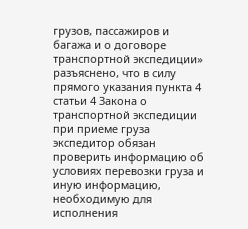грузов, пассажиров и багажа и о договоре транспортной экспедиции» разъяснено, что в силу прямого указания пункта 4 статьи 4 Закона о транспортной экспедиции при приеме груза экспедитор обязан проверить информацию об условиях перевозки груза и иную информацию, необходимую для исполнения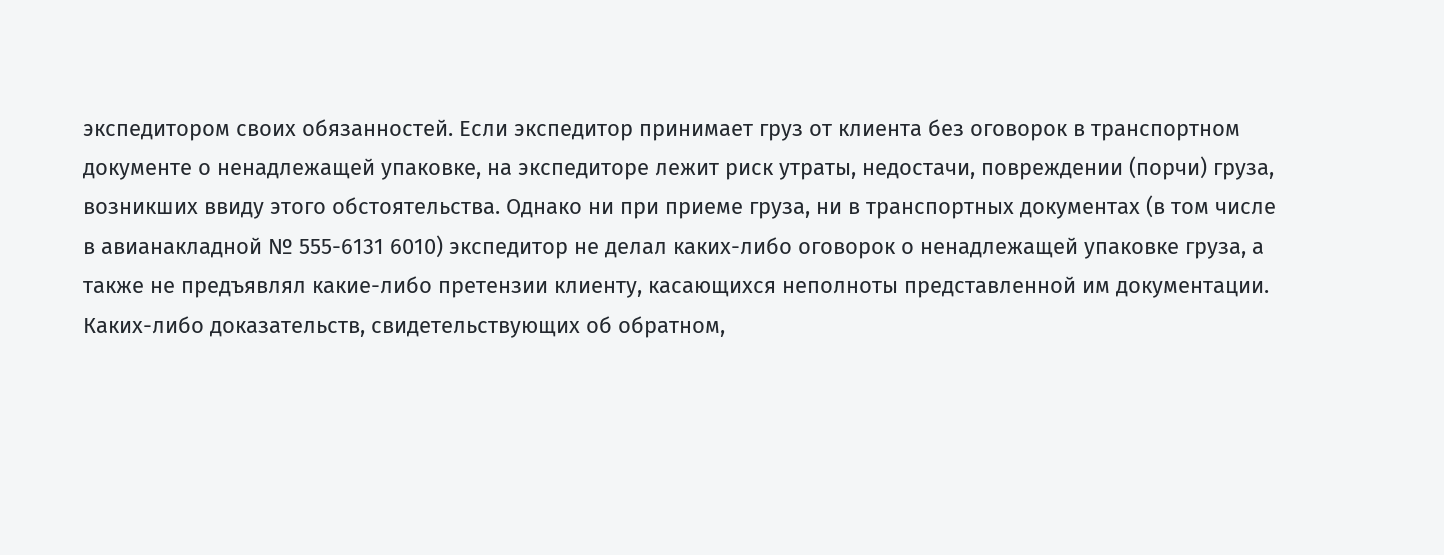экспедитором своих обязанностей. Если экспедитор принимает груз от клиента без оговорок в транспортном документе о ненадлежащей упаковке, на экспедиторе лежит риск утраты, недостачи, повреждении (порчи) груза, возникших ввиду этого обстоятельства. Однако ни при приеме груза, ни в транспортных документах (в том числе в авианакладной № 555-6131 6010) экспедитор не делал каких-либо оговорок о ненадлежащей упаковке груза, а также не предъявлял какие-либо претензии клиенту, касающихся неполноты представленной им документации. Каких-либо доказательств, свидетельствующих об обратном,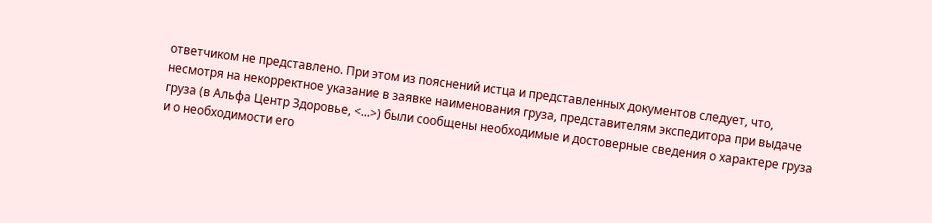ответчиком не представлено. При этом из пояснений истца и представленных документов следует, что, несмотря на некорректное указание в заявке наименования груза, представителям экспедитора при выдаче груза (в Альфа Центр Здоровье, <...>) были сообщены необходимые и достоверные сведения о характере груза и о необходимости его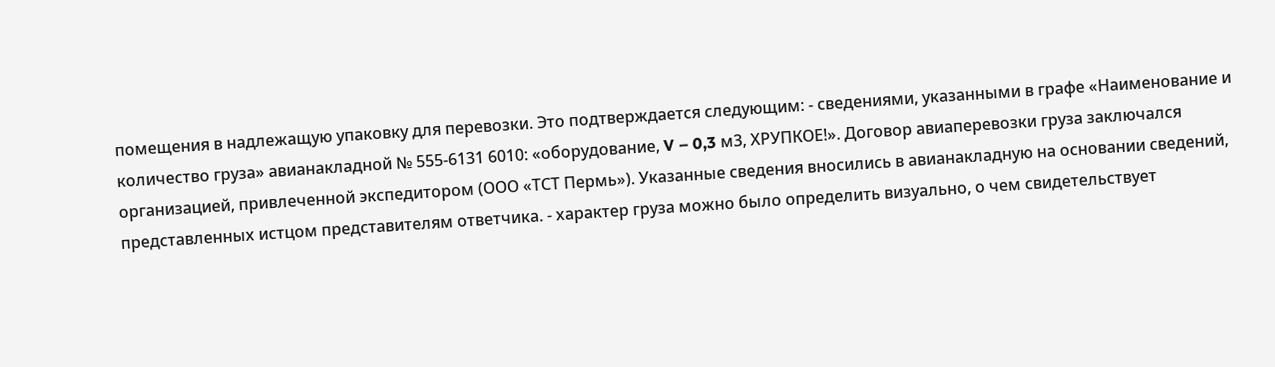помещения в надлежащую упаковку для перевозки. Это подтверждается следующим: - сведениями, указанными в графе «Наименование и количество груза» авианакладной № 555-6131 6010: «оборудование, V – 0,3 м3, ХРУПКОЕ!». Договор авиаперевозки груза заключался организацией, привлеченной экспедитором (ООО «ТСТ Пермь»). Указанные сведения вносились в авианакладную на основании сведений, представленных истцом представителям ответчика. - характер груза можно было определить визуально, о чем свидетельствует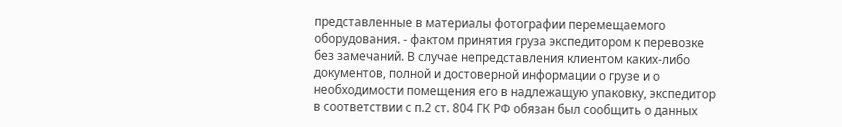представленные в материалы фотографии перемещаемого оборудования. - фактом принятия груза экспедитором к перевозке без замечаний. В случае непредставления клиентом каких-либо документов, полной и достоверной информации о грузе и о необходимости помещения его в надлежащую упаковку, экспедитор в соответствии с п.2 ст. 804 ГК РФ обязан был сообщить о данных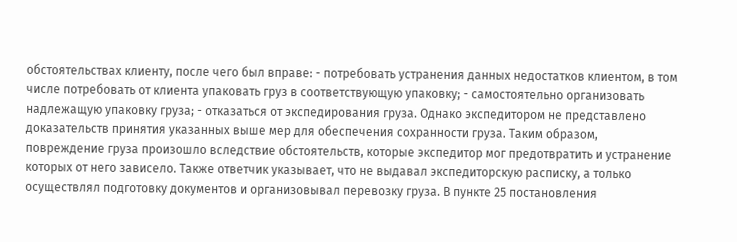обстоятельствах клиенту, после чего был вправе: - потребовать устранения данных недостатков клиентом, в том числе потребовать от клиента упаковать груз в соответствующую упаковку; - самостоятельно организовать надлежащую упаковку груза; - отказаться от экспедирования груза. Однако экспедитором не представлено доказательств принятия указанных выше мер для обеспечения сохранности груза. Таким образом, повреждение груза произошло вследствие обстоятельств, которые экспедитор мог предотвратить и устранение которых от него зависело. Также ответчик указывает, что не выдавал экспедиторскую расписку, а только осуществлял подготовку документов и организовывал перевозку груза. В пункте 25 постановления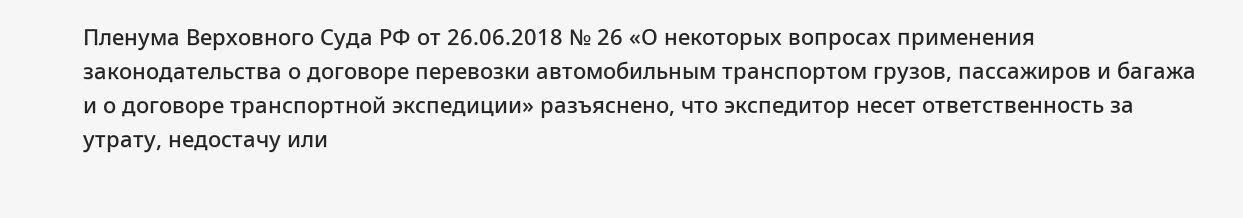Пленума Верховного Суда РФ от 26.06.2018 № 26 «О некоторых вопросах применения законодательства о договоре перевозки автомобильным транспортом грузов, пассажиров и багажа и о договоре транспортной экспедиции» разъяснено, что экспедитор несет ответственность за утрату, недостачу или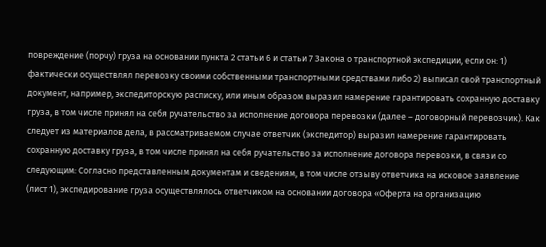повреждение (порчу) груза на основании пункта 2 статьи 6 и статьи 7 Закона о транспортной экспедиции, если он: 1) фактически осуществлял перевозку своими собственными транспортными средствами либо 2) выписал свой транспортный документ, например, экспедиторскую расписку, или иным образом выразил намерение гарантировать сохранную доставку груза, в том числе принял на себя ручательство за исполнение договора перевозки (далее – договорный перевозчик). Как следует из материалов дела, в рассматриваемом случае ответчик (экспедитор) выразил намерение гарантировать сохранную доставку груза, в том числе принял на себя ручательство за исполнение договора перевозки, в связи со следующим: Согласно представленным документам и сведениям, в том числе отзыву ответчика на исковое заявление (лист 1), экспедирование груза осуществлялось ответчиком на основании договора «Оферта на организацию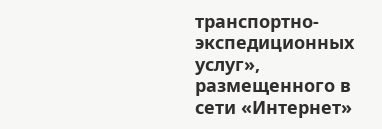транспортно-экспедиционных услуг», размещенного в сети «Интернет»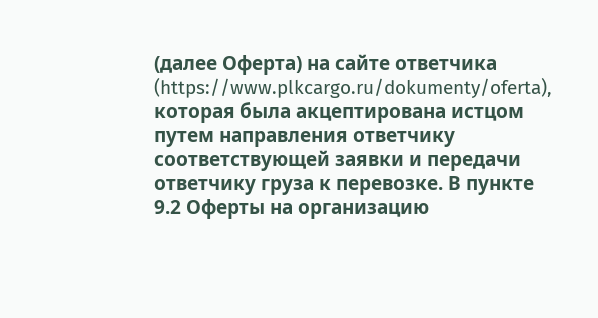(далее Оферта) на сайте ответчика (https://www.plkcargo.ru/dokumenty/oferta), которая была акцептирована истцом путем направления ответчику соответствующей заявки и передачи ответчику груза к перевозке. В пункте 9.2 Оферты на организацию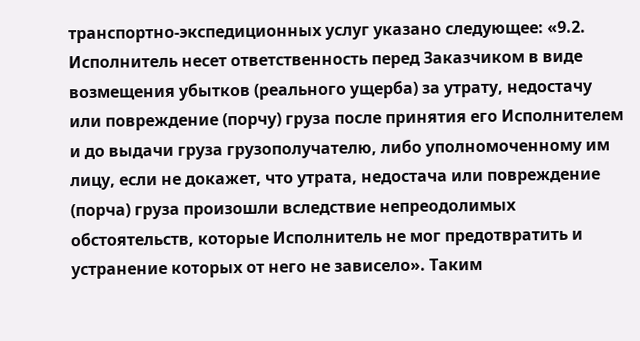транспортно-экспедиционных услуг указано следующее: «9.2. Исполнитель несет ответственность перед Заказчиком в виде возмещения убытков (реального ущерба) за утрату, недостачу или повреждение (порчу) груза после принятия его Исполнителем и до выдачи груза грузополучателю, либо уполномоченному им лицу, если не докажет, что утрата, недостача или повреждение (порча) груза произошли вследствие непреодолимых обстоятельств, которые Исполнитель не мог предотвратить и устранение которых от него не зависело». Таким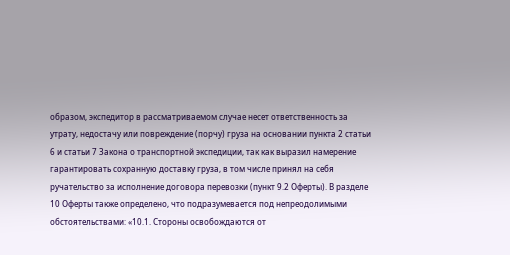образом, экспедитор в рассматриваемом случае несет ответственность за утрату, недостачу или повреждение (порчу) груза на основании пункта 2 статьи 6 и статьи 7 Закона о транспортной экспедиции, так как выразил намерение гарантировать сохранную доставку груза, в том числе принял на себя ручательство за исполнение договора перевозки (пункт 9.2 Оферты). В разделе 10 Оферты также определено, что подразумевается под непреодолимыми обстоятельствами: «10.1. Стороны освобождаются от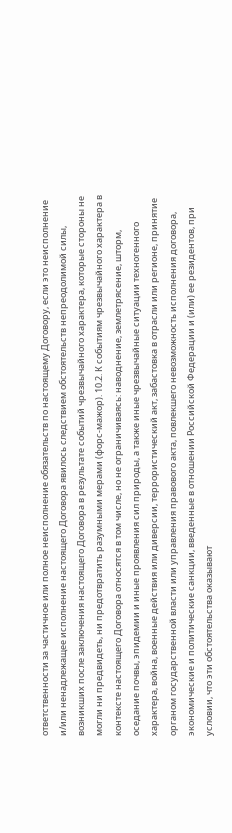ответственности за частичное или полное неисполнение обязательств по настоящему Договору, если это неисполнение и/или ненадлежащее исполнение настоящего Договора явилось следствием обстоятельств непреодолимой силы, возникших после заключения настоящего Договора в результате событий чрезвычайного характера, которые стороны не могли ни предвидеть, ни предотвратить разумными мерами (форс-мажор). 10.2. К событиям чрезвычайного характера в контексте настоящего Договора относятся в том числе, но не ограничиваясь: наводнение, землетрясение, шторм, оседание почвы, эпидемии и иные проявления сил природы, а также иные чрезвычайные ситуации техногенного характера, война, военные действия или диверсии, террористический акт, забастовка в отрасли или регионе, принятие органом государственной власти или управления правового акта, повлекшего невозможность исполнения договора, экономические и политические санкции, введенные в отношении Российской Федерации и (или) ее резидентов, при условии, что эти обстоятельства оказывают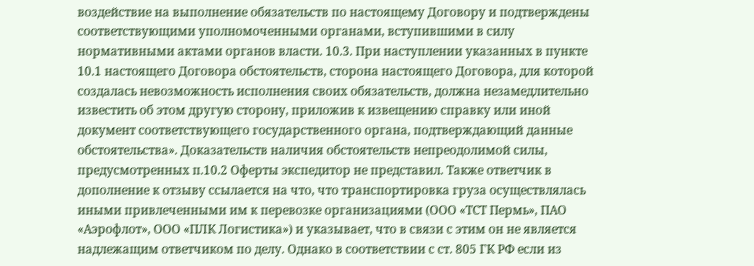воздействие на выполнение обязательств по настоящему Договору и подтверждены соответствующими уполномоченными органами, вступившими в силу нормативными актами органов власти. 10.3. При наступлении указанных в пункте 10.1 настоящего Договора обстоятельств, сторона настоящего Договора, для которой создалась невозможность исполнения своих обязательств, должна незамедлительно известить об этом другую сторону, приложив к извещению справку или иной документ соответствующего государственного органа, подтверждающий данные обстоятельства». Доказательств наличия обстоятельств непреодолимой силы, предусмотренных п.10.2 Оферты экспедитор не представил. Также ответчик в дополнение к отзыву ссылается на что, что транспортировка груза осуществлялась иными привлеченными им к перевозке организациями (ООО «ТСТ Пермь», ПАО «Аэрофлот», ООО «ПЛК Логистика») и указывает, что в связи с этим он не является надлежащим ответчиком по делу. Однако в соответствии с ст. 805 ГК РФ если из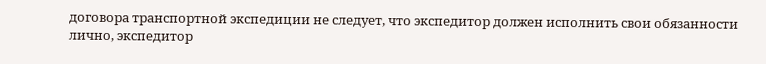договора транспортной экспедиции не следует, что экспедитор должен исполнить свои обязанности лично, экспедитор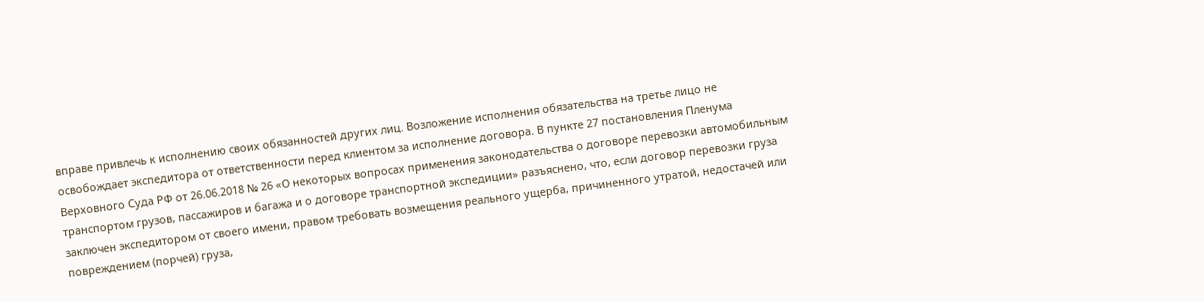вправе привлечь к исполнению своих обязанностей других лиц. Возложение исполнения обязательства на третье лицо не освобождает экспедитора от ответственности перед клиентом за исполнение договора. В пункте 27 постановления Пленума Верховного Суда РФ от 26.06.2018 № 26 «О некоторых вопросах применения законодательства о договоре перевозки автомобильным транспортом грузов, пассажиров и багажа и о договоре транспортной экспедиции» разъяснено, что, если договор перевозки груза заключен экспедитором от своего имени, правом требовать возмещения реального ущерба, причиненного утратой, недостачей или повреждением (порчей) груза,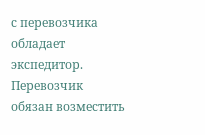с перевозчика обладает экспедитор. Перевозчик обязан возместить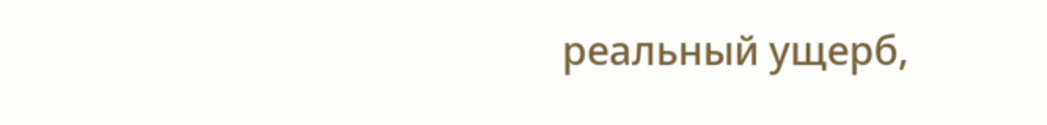реальный ущерб,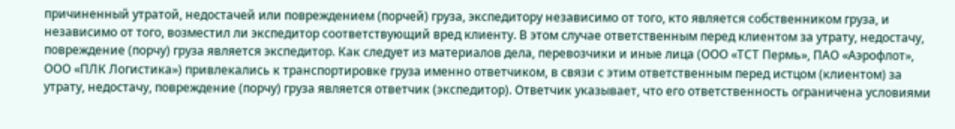причиненный утратой, недостачей или повреждением (порчей) груза, экспедитору независимо от того, кто является собственником груза, и независимо от того, возместил ли экспедитор соответствующий вред клиенту. В этом случае ответственным перед клиентом за утрату, недостачу, повреждение (порчу) груза является экспедитор. Как следует из материалов дела, перевозчики и иные лица (ООО «ТСТ Пермь», ПАО «Аэрофлот», ООО «ПЛК Логистика») привлекались к транспортировке груза именно ответчиком, в связи с этим ответственным перед истцом (клиентом) за утрату, недостачу, повреждение (порчу) груза является ответчик (экспедитор). Ответчик указывает, что его ответственность ограничена условиями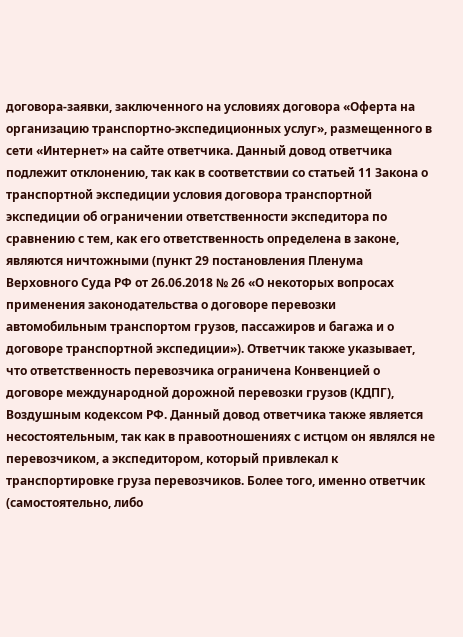договора-заявки, заключенного на условиях договора «Оферта на организацию транспортно-экспедиционных услуг», размещенного в сети «Интернет» на сайте ответчика. Данный довод ответчика подлежит отклонению, так как в соответствии со статьей 11 Закона о транспортной экспедиции условия договора транспортной экспедиции об ограничении ответственности экспедитора по сравнению с тем, как его ответственность определена в законе, являются ничтожными (пункт 29 постановления Пленума Верховного Суда РФ от 26.06.2018 № 26 «О некоторых вопросах применения законодательства о договоре перевозки автомобильным транспортом грузов, пассажиров и багажа и о договоре транспортной экспедиции»). Ответчик также указывает, что ответственность перевозчика ограничена Конвенцией о договоре международной дорожной перевозки грузов (КДПГ), Воздушным кодексом РФ. Данный довод ответчика также является несостоятельным, так как в правоотношениях с истцом он являлся не перевозчиком, а экспедитором, который привлекал к транспортировке груза перевозчиков. Более того, именно ответчик (самостоятельно, либо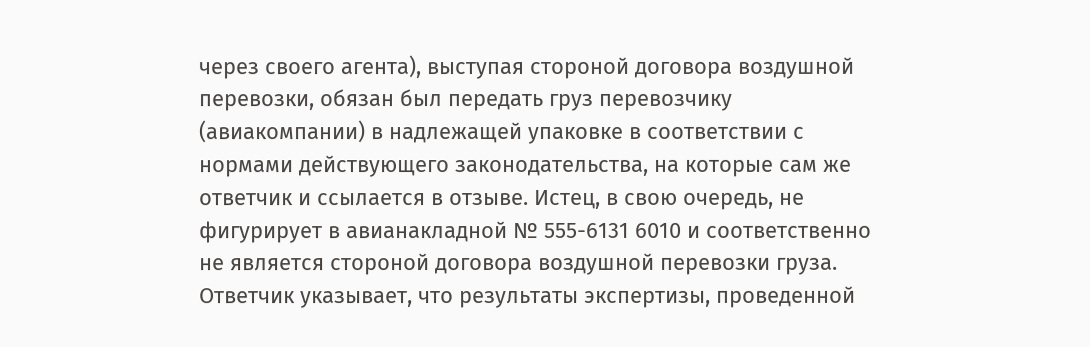через своего агента), выступая стороной договора воздушной перевозки, обязан был передать груз перевозчику (авиакомпании) в надлежащей упаковке в соответствии с нормами действующего законодательства, на которые сам же ответчик и ссылается в отзыве. Истец, в свою очередь, не фигурирует в авианакладной № 555-6131 6010 и соответственно не является стороной договора воздушной перевозки груза. Ответчик указывает, что результаты экспертизы, проведенной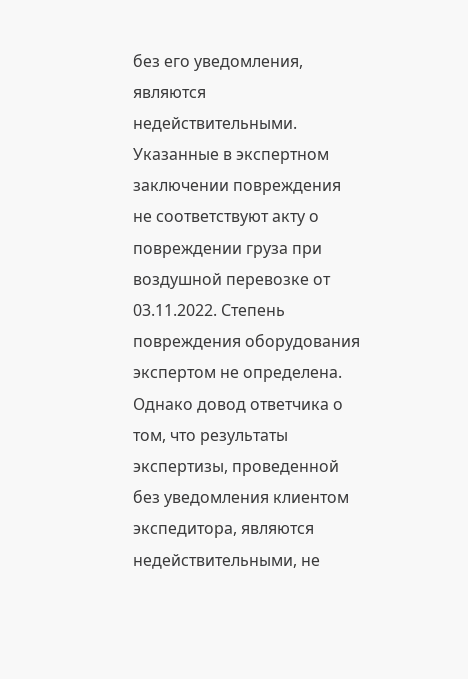без его уведомления, являются недействительными. Указанные в экспертном заключении повреждения не соответствуют акту о повреждении груза при воздушной перевозке от 03.11.2022. Степень повреждения оборудования экспертом не определена. Однако довод ответчика о том, что результаты экспертизы, проведенной без уведомления клиентом экспедитора, являются недействительными, не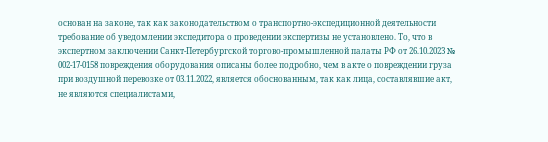основан на законе, так как законодательством о транспортно-экспедиционной деятельности требование об уведомлении экспедитора о проведении экспертизы не установлено. То, что в экспертном заключении Санкт-Петербургской торгово-промышленной палаты РФ от 26.10.2023 № 002-17-0158 повреждения оборудования описаны более подробно, чем в акте о повреждении груза при воздушной перевозке от 03.11.2022, является обоснованным, так как лица, составлявшие акт, не являются специалистами,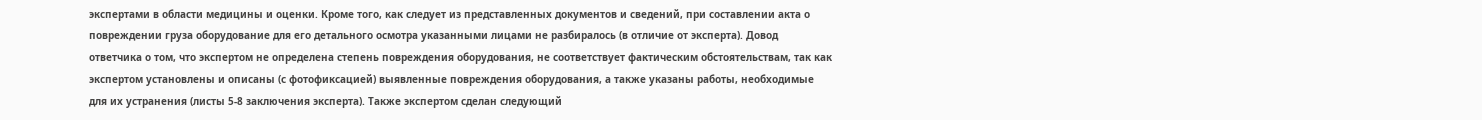экспертами в области медицины и оценки. Кроме того, как следует из представленных документов и сведений, при составлении акта о повреждении груза оборудование для его детального осмотра указанными лицами не разбиралось (в отличие от эксперта). Довод ответчика о том, что экспертом не определена степень повреждения оборудования, не соответствует фактическим обстоятельствам, так как экспертом установлены и описаны (с фотофиксацией) выявленные повреждения оборудования, а также указаны работы, необходимые для их устранения (листы 5-8 заключения эксперта). Также экспертом сделан следующий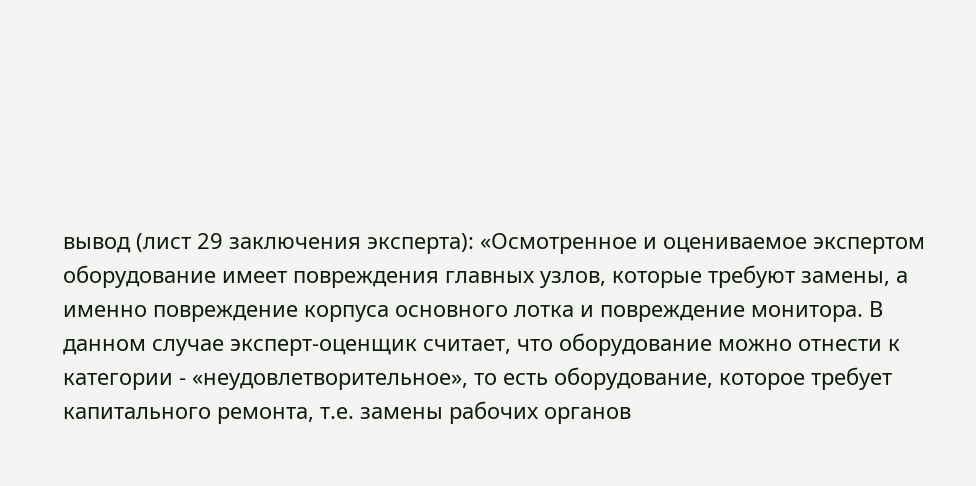вывод (лист 29 заключения эксперта): «Осмотренное и оцениваемое экспертом оборудование имеет повреждения главных узлов, которые требуют замены, а именно повреждение корпуса основного лотка и повреждение монитора. В данном случае эксперт-оценщик считает, что оборудование можно отнести к категории - «неудовлетворительное», то есть оборудование, которое требует капитального ремонта, т.е. замены рабочих органов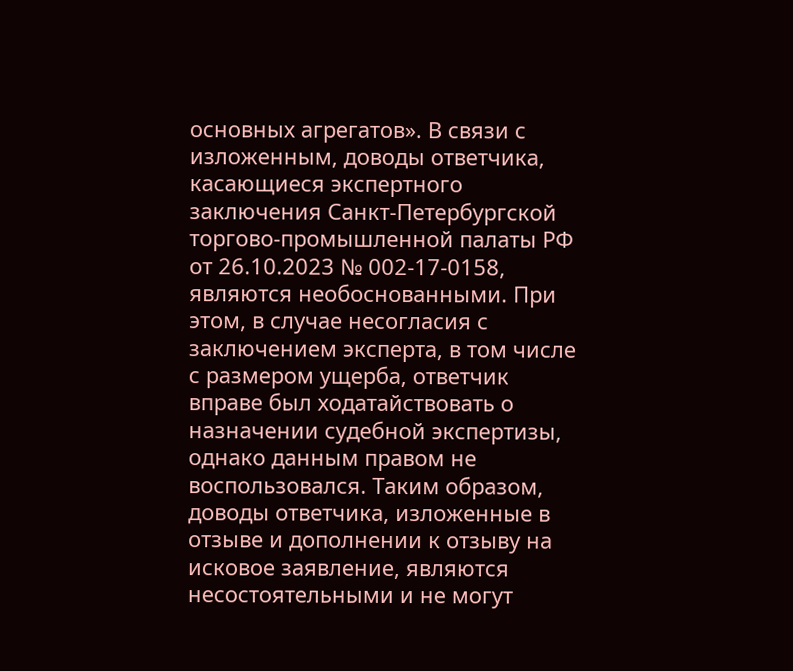основных агрегатов». В связи с изложенным, доводы ответчика, касающиеся экспертного заключения Санкт-Петербургской торгово-промышленной палаты РФ от 26.10.2023 № 002-17-0158, являются необоснованными. При этом, в случае несогласия с заключением эксперта, в том числе с размером ущерба, ответчик вправе был ходатайствовать о назначении судебной экспертизы, однако данным правом не воспользовался. Таким образом, доводы ответчика, изложенные в отзыве и дополнении к отзыву на исковое заявление, являются несостоятельными и не могут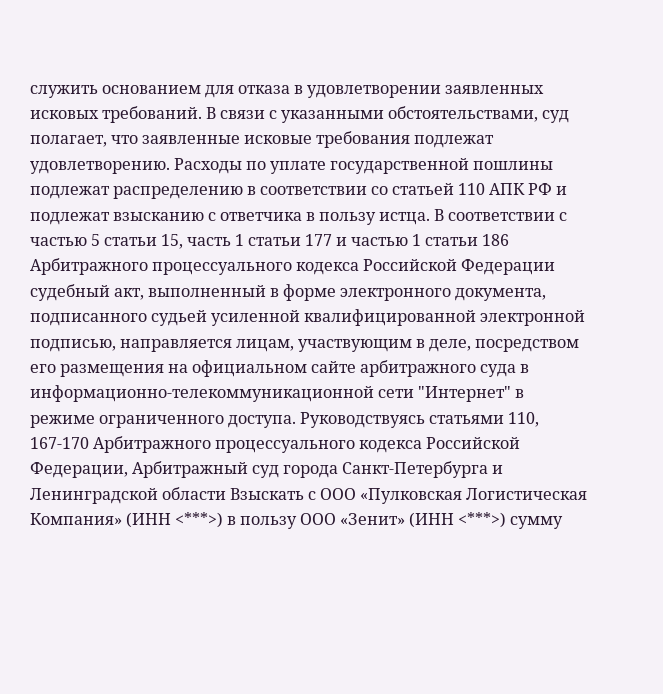служить основанием для отказа в удовлетворении заявленных исковых требований. В связи с указанными обстоятельствами, суд полагает, что заявленные исковые требования подлежат удовлетворению. Расходы по уплате государственной пошлины подлежат распределению в соответствии со статьей 110 АПК РФ и подлежат взысканию с ответчика в пользу истца. В соответствии с частью 5 статьи 15, часть 1 статьи 177 и частью 1 статьи 186 Арбитражного процессуального кодекса Российской Федерации судебный акт, выполненный в форме электронного документа, подписанного судьей усиленной квалифицированной электронной подписью, направляется лицам, участвующим в деле, посредством его размещения на официальном сайте арбитражного суда в информационно-телекоммуникационной сети "Интернет" в режиме ограниченного доступа. Руководствуясь статьями 110, 167-170 Арбитражного процессуального кодекса Российской Федерации, Арбитражный суд города Санкт-Петербурга и Ленинградской области Взыскать с ООО «Пулковская Логистическая Компания» (ИНН <***>) в пользу ООО «Зенит» (ИНН <***>) сумму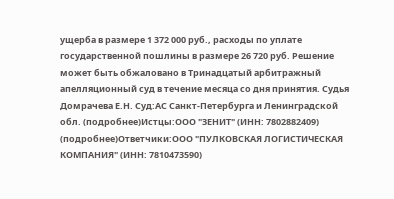ущерба в размере 1 372 000 руб., расходы по уплате государственной пошлины в размере 26 720 руб. Решение может быть обжаловано в Тринадцатый арбитражный апелляционный суд в течение месяца со дня принятия. Судья Домрачева Е.Н. Суд:АС Санкт-Петербурга и Ленинградской обл. (подробнее)Истцы:ООО "ЗЕНИТ" (ИНН: 7802882409) (подробнее)Ответчики:ООО "ПУЛКОВСКАЯ ЛОГИСТИЧЕСКАЯ КОМПАНИЯ" (ИНН: 7810473590)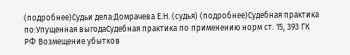(подробнее)Судьи дела:Домрачева Е.Н. (судья) (подробнее)Судебная практика по:Упущенная выгодаСудебная практика по применению норм ст. 15, 393 ГК РФ Возмещение убытков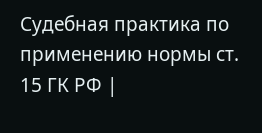Судебная практика по применению нормы ст. 15 ГК РФ |